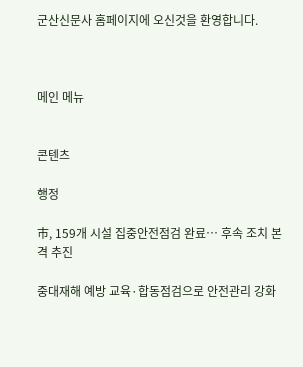군산신문사 홈페이지에 오신것을 환영합니다.



메인 메뉴


콘텐츠

행정

市, 159개 시설 집중안전점검 완료… 후속 조치 본격 추진

중대재해 예방 교육·합동점검으로 안전관리 강화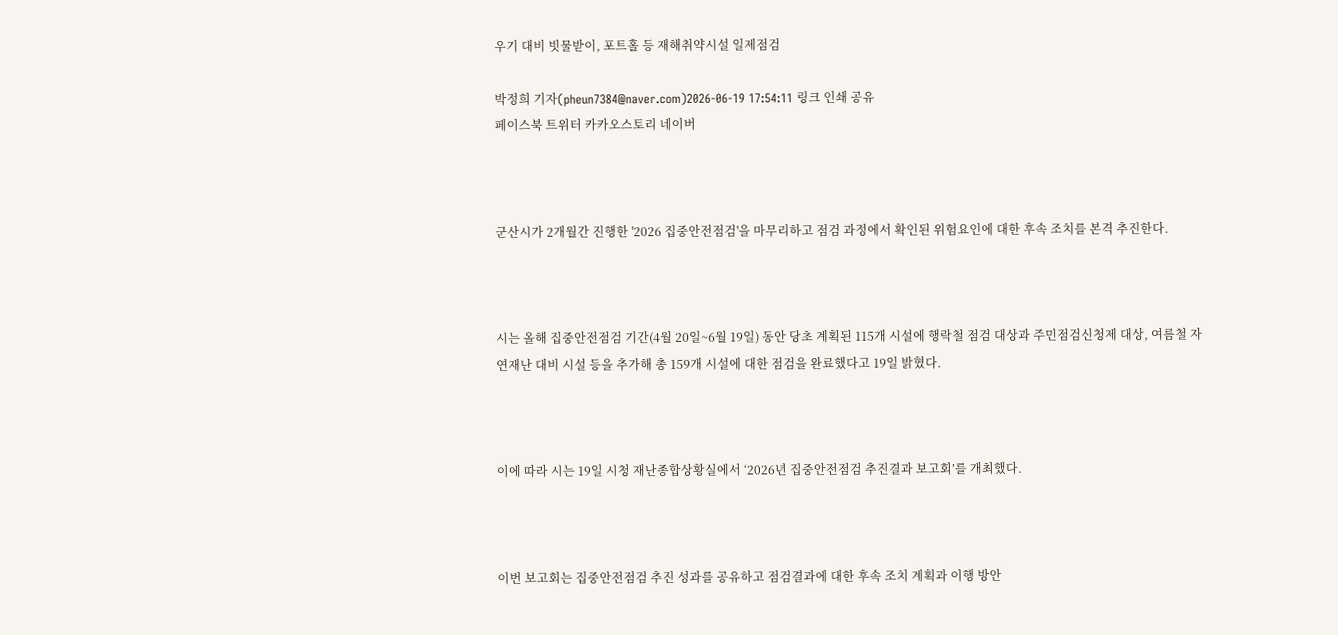우기 대비 빗물받이, 포트홀 등 재해취약시설 일제점검

박정희 기자(pheun7384@naver.com)2026-06-19 17:54:11 링크 인쇄 공유
페이스북 트위터 카카오스토리 네이버



군산시가 2개월간 진행한 '2026 집중안전점검'을 마무리하고 점검 과정에서 확인된 위험요인에 대한 후속 조치를 본격 추진한다.



시는 올해 집중안전점검 기간(4월 20일~6월 19일) 동안 당초 계획된 115개 시설에 행락철 점검 대상과 주민점검신청제 대상, 여름철 자연재난 대비 시설 등을 추가해 총 159개 시설에 대한 점검을 완료했다고 19일 밝혔다.



이에 따라 시는 19일 시청 재난종합상황실에서 ‘2026년 집중안전점검 추진결과 보고회’를 개최했다.



이번 보고회는 집중안전점검 추진 성과를 공유하고 점검결과에 대한 후속 조치 계획과 이행 방안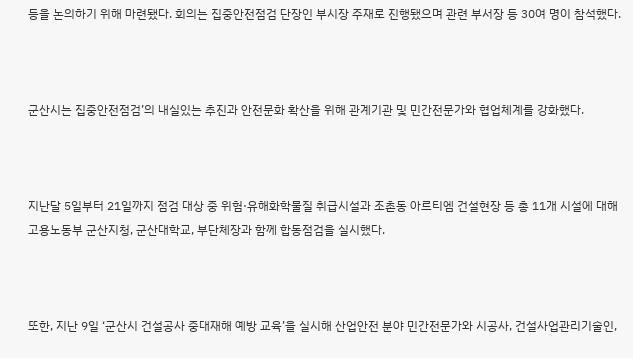등을 논의하기 위해 마련됐다. 회의는 집중안전점검 단장인 부시장 주재로 진행됐으며 관련 부서장 등 30여 명이 참석했다.



군산시는 집중안전점검’의 내실있는 추진과 안전문화 확산을 위해 관계기관 및 민간전문가와 협업체계를 강화했다.



지난달 5일부터 21일까지 점검 대상 중 위험·유해화학물질 취급시설과 조촌동 아르티엠 건설현장 등 총 11개 시설에 대해 고용노동부 군산지청, 군산대학교, 부단체장과 함께 합동점검을 실시했다.



또한, 지난 9일 ‘군산시 건설공사 중대재해 예방 교육’을 실시해 산업안전 분야 민간전문가와 시공사, 건설사업관리기술인,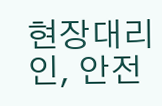현장대리인, 안전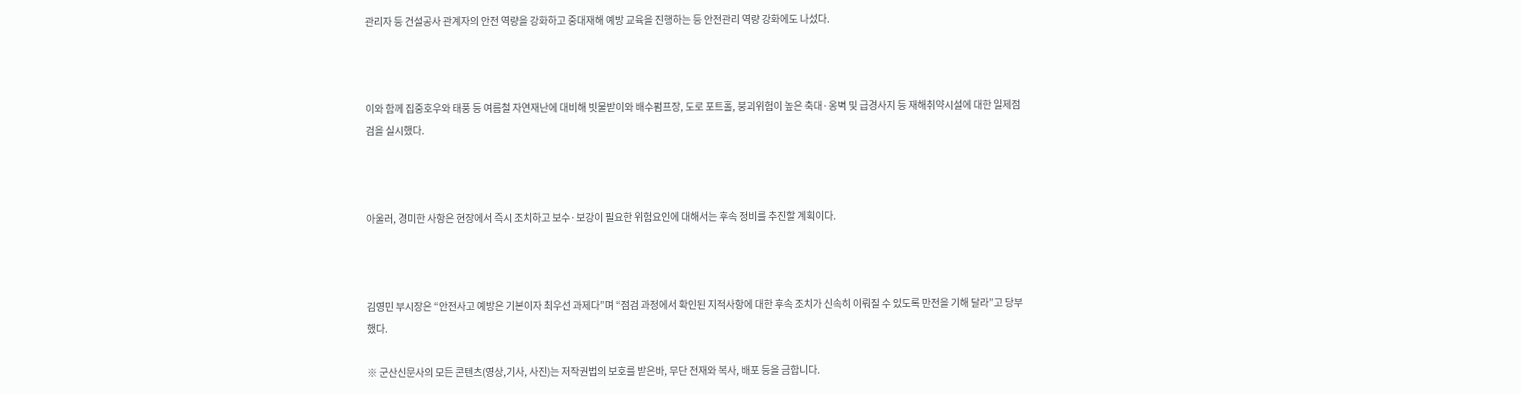관리자 등 건설공사 관계자의 안전 역량을 강화하고 중대재해 예방 교육을 진행하는 등 안전관리 역량 강화에도 나섰다.



이와 함께 집중호우와 태풍 등 여름철 자연재난에 대비해 빗물받이와 배수펌프장, 도로 포트홀, 붕괴위험이 높은 축대·옹벽 및 급경사지 등 재해취약시설에 대한 일제점검을 실시했다.



아울러, 경미한 사항은 현장에서 즉시 조치하고 보수·보강이 필요한 위험요인에 대해서는 후속 정비를 추진할 계획이다.



김영민 부시장은 “안전사고 예방은 기본이자 최우선 과제다”며 “점검 과정에서 확인된 지적사항에 대한 후속 조치가 신속히 이뤄질 수 있도록 만전을 기해 달라”고 당부했다.

※ 군산신문사의 모든 콘텐츠(영상,기사, 사진)는 저작권법의 보호를 받은바, 무단 전재와 복사, 배포 등을 금합니다.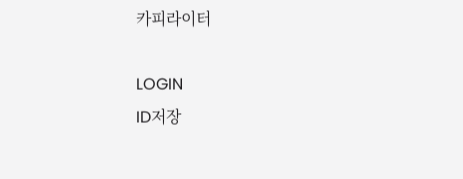카피라이터

LOGIN
ID저장